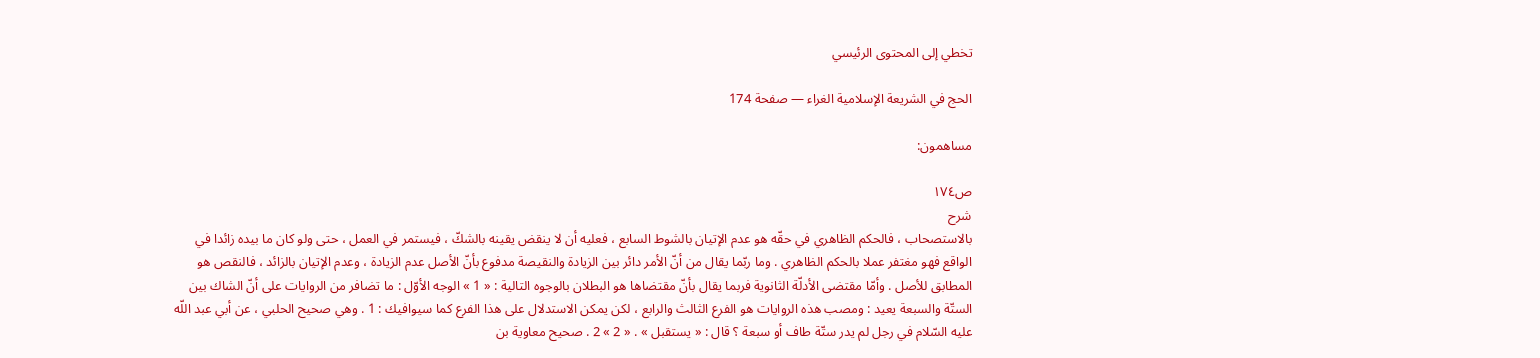تخطي إلى المحتوى الرئيسي

الحج في الشريعة الإسلامية الغراء — صفحة 174

مساهمون:

ص١٧٤
شرح
بالاستصحاب ، فالحكم الظاهري في حقّه هو عدم الإتيان بالشوط السابع ، فعليه أن لا ينقض يقينه بالشكّ ، فيستمر في العمل ، حتى ولو كان ما بيده زائدا في الواقع فهو مغتفر عملا بالحكم الظاهري . وما ربّما يقال من أنّ الأمر دائر بين الزيادة والنقيصة مدفوع بأنّ الأصل عدم الزيادة ، وعدم الإتيان بالزائد ، فالنقص هو المطابق للأصل . وأمّا مقتضى الأدلّة الثانوية فربما يقال بأنّ مقتضاها هو البطلان بالوجوه التالية : « 1 » الوجه الأوّل : ما تضافر من الروايات على أنّ الشاك بين الستّة والسبعة يعيد : ومصب هذه الروايات هو الفرع الثالث والرابع ، لكن يمكن الاستدلال على هذا الفرع كما سيوافيك : 1 . وهي صحيح الحلبي ، عن أبي عبد اللّه عليه السّلام في رجل لم يدر ستّة طاف أو سبعة ؟ قال : « يستقبل » . « 2 » 2 . صحيح معاوية بن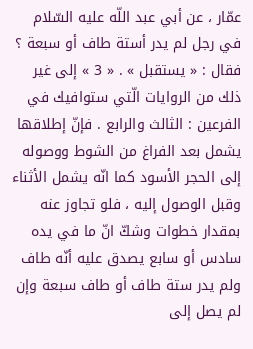عمّار ، عن أبي عبد اللّه عليه السّلام في رجل لم يدر أستة طاف أو سبعة ؟ فقال : « يستقبل » . « 3 » إلى غير ذلك من الروايات الّتي ستوافيك في الفرعين : الثالث والرابع . فإنّ إطلاقها يشمل بعد الفراغ من الشوط ووصوله إلى الحجر الأسود كما انّه يشمل الأثناء وقبل الوصول إليه ، فلو تجاوز عنه بمقدار خطوات وشكّ انّ ما في يده سادس أو سابع يصدق عليه أنّه طاف ولم يدر ستة طاف أو طاف سبعة وإن لم يصل إلى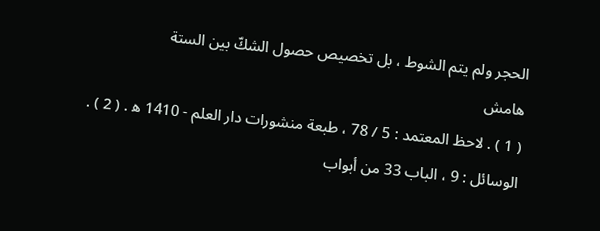الحجر ولم يتم الشوط ، بل تخصيص حصول الشكّ بين الستة
هامش
( 1 ) . لاحظ المعتمد : 5 / 78 ، طبعة منشورات دار العلم - 1410 ه‍ . ( 2 ) . الوسائل : 9 ، الباب 33 من أبواب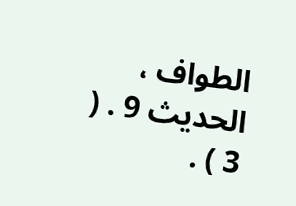الطواف ، الحديث 9 . ( 3 ) .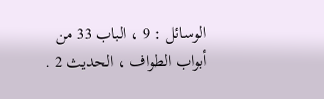الوسائل : 9 ، الباب 33 من أبواب الطواف ، الحديث 2 .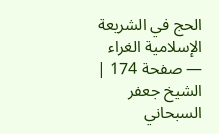الحج في الشريعة الإسلامية الغراء — صفحة 174 | الشيخ جعفر السبحاني